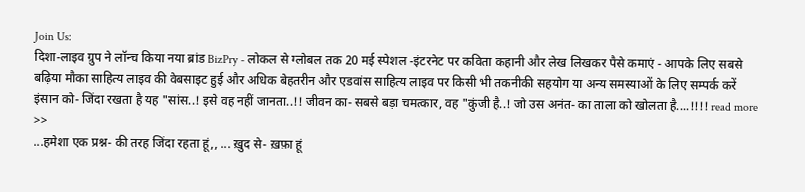Join Us:
दिशा-लाइव ग्रुप ने लॉन्च किया नया ब्रांड BizPry - लोकल से ग्लोबल तक 20 मई स्पेशल -इंटरनेट पर कविता कहानी और लेख लिखकर पैसे कमाएं - आपके लिए सबसे बढ़िया मौका साहित्य लाइव की वेबसाइट हुई और अधिक बेहतरीन और एडवांस साहित्य लाइव पर किसी भी तकनीकी सहयोग या अन्य समस्याओं के लिए सम्पर्क करें
इंसान को- जिंदा रखता है यह "सांस..! इसे वह नहीं जानता..!! जीवन का- सबसे बड़ा चमत्कार, वह "कुंजी है..! जो उस अनंत- का ताला को खोलता है....!!!! read more >>
...हमेशा एक प्रश्न- की तरह जिंदा रहता हूं,, ... ख़ुद से- ख़फ़ा हूं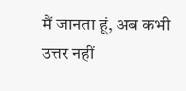मैं जानता हूं, अब कभी उत्तर नहीं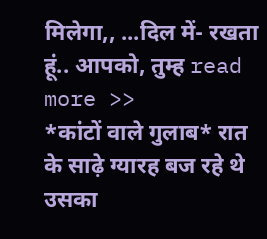मिलेगा,, ...दिल में- रखता हूं.. आपको, तुम्ह read more >>
*कांटों वाले गुलाब* रात के साढ़े ग्यारह बज रहे थे उसका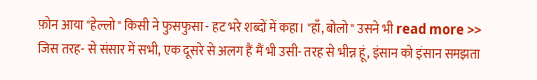फ़ोन आया "हेल्लो" किसी ने फुसफुसा - हट भरे शब्दों में कहा। "हाँ, बोलो" उसने भी read more >>
जिस तरह- से संसार में सभी, एक दूसरे से अलग हैं मैं भी उसी- तरह से भीन्न हूं, इंसान को इंसान समझता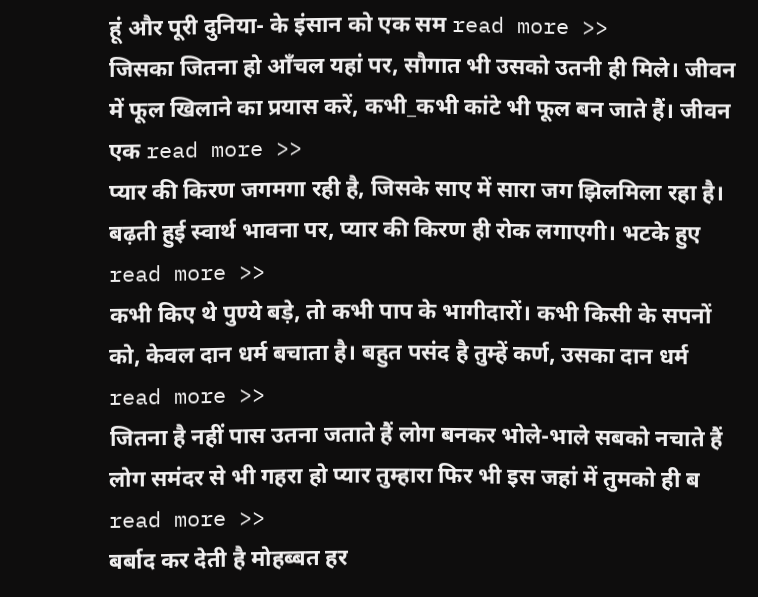हूं और पूरी दुनिया- के इंसान को एक सम read more >>
जिसका जितना हो आँचल यहां पर, सौगात भी उसको उतनी ही मिले। जीवन में फूल खिलाने का प्रयास करें, कभी_कभी कांटे भी फूल बन जाते हैं। जीवन एक read more >>
प्यार की किरण जगमगा रही है, जिसके साए में सारा जग झिलमिला रहा है। बढ़ती हुई स्वार्थ भावना पर, प्यार की किरण ही रोक लगाएगी। भटके हुए read more >>
कभी किए थे पुण्ये बड़े, तो कभी पाप के भागीदारों। कभी किसी के सपनों को, केवल दान धर्म बचाता है। बहुत पसंद है तुम्हें कर्ण, उसका दान धर्म read more >>
जितना है नहीं पास उतना जताते हैं लोग बनकर भोले-भाले सबको नचाते हैं लोग समंदर से भी गहरा हो प्यार तुम्हारा फिर भी इस जहां में तुमको ही ब read more >>
बर्बाद कर देती है मोहब्बत हर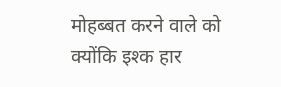मोहब्बत करने वाले को क्योंकि इश्क हार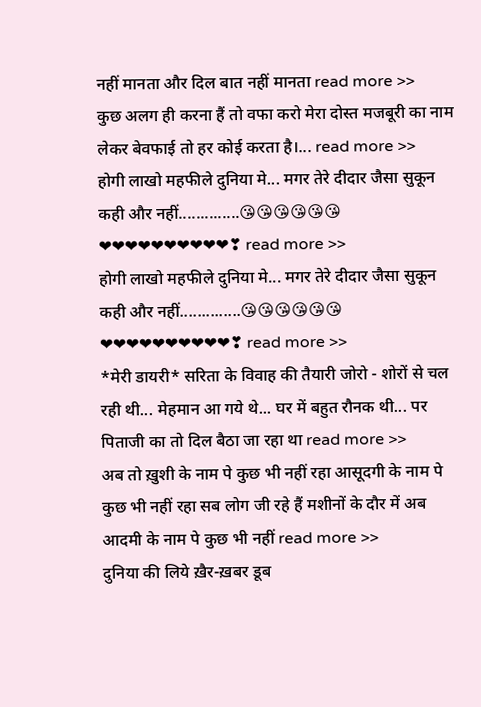नहीं मानता और दिल बात नहीं मानता read more >>
कुछ अलग ही करना हैं तो वफा करो मेरा दोस्त मजबूरी का नाम लेकर बेवफाई तो हर कोई करता है।... read more >>
होगी लाखो महफीले दुनिया मे... मगर तेरे दीदार जैसा सुकून कही और नहीं..............😘😘😘😘😘😘 ❤❤❤❤❤❤❤❤❤❤❣ read more >>
होगी लाखो महफीले दुनिया मे... मगर तेरे दीदार जैसा सुकून कही और नहीं..............😘😘😘😘😘😘 ❤❤❤❤❤❤❤❤❤❤❣ read more >>
*मेरी डायरी* सरिता के विवाह की तैयारी जोरो - शोरों से चल रही थी... मेहमान आ गये थे... घर में बहुत रौनक थी... पर पिताजी का तो दिल बैठा जा रहा था read more >>
अब तो ख़ुशी के नाम पे कुछ भी नहीं रहा आसूदगी के नाम पे कुछ भी नहीं रहा सब लोग जी रहे हैं मशीनों के दौर में अब आदमी के नाम पे कुछ भी नहीं read more >>
दुनिया की लिये ख़ैर-ख़बर डूब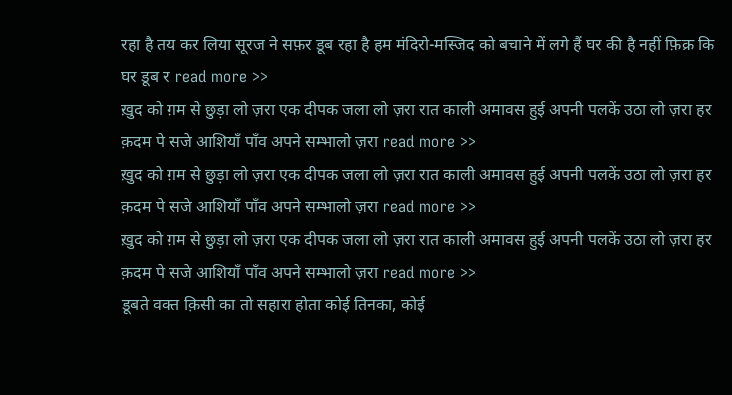रहा है तय कर लिया सूरज ने सफ़र डूब रहा है हम मंदिरो-मस्जिद को बचाने में लगे हैं घर की है नहीं फ़िक्र कि घर डूब र read more >>
ख़ुद को ग़म से छुड़ा लो ज़रा एक दीपक जला लो ज़रा रात काली अमावस हुई अपनी पलकें उठा लो ज़रा हर क़दम पे सजे आशियाँ पाँव अपने सम्भालो ज़रा read more >>
ख़ुद को ग़म से छुड़ा लो ज़रा एक दीपक जला लो ज़रा रात काली अमावस हुई अपनी पलकें उठा लो ज़रा हर क़दम पे सजे आशियाँ पाँव अपने सम्भालो ज़रा read more >>
ख़ुद को ग़म से छुड़ा लो ज़रा एक दीपक जला लो ज़रा रात काली अमावस हुई अपनी पलकें उठा लो ज़रा हर क़दम पे सजे आशियाँ पाँव अपने सम्भालो ज़रा read more >>
डूबते वक्त क़िसी का तो सहारा होता कोई तिनका, कोई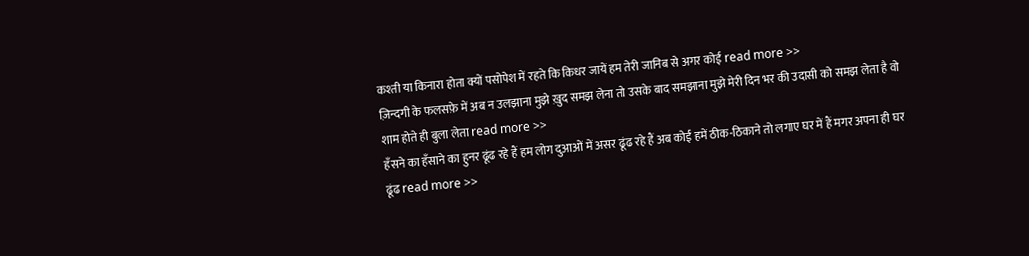कश्ती या किनारा होता क्यों पसोपेश में रहते कि किधर जायें हम तेरी जानिब से अगर कोई read more >>
ज़िन्दगी के फलसफ़े में अब न उलझाना मुझे ख़ुद समझ लेना तो उसके बाद समझाना मुझे मेरी दिन भर की उदासी को समझ लेता है वो शाम होते ही बुला लेता read more >>
हँसने का हँसाने का हुनर ढूंढ रहे हैं हम लोग दुआओं में असर ढूंढ रहे हैं अब कोई हमें ठीक-ठिकाने तो लगाए घर में हैं मगर अपना ही घर ढूंढ read more >>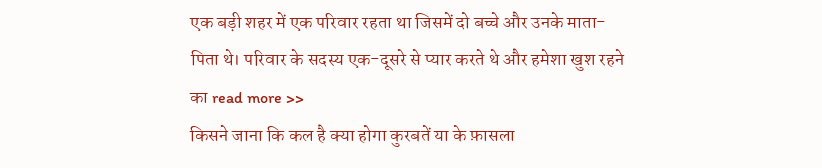एक बड़ी शहर में एक परिवार रहता था जिसमें दो बच्चे और उनके माता-पिता थे। परिवार के सदस्य एक-दूसरे से प्यार करते थे और हमेशा खुश रहने का read more >>
किसने जाना कि कल है क्या होगा कुरबतें या के फ़ासला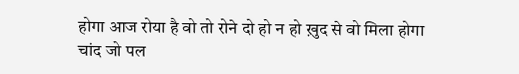होगा आज रोया है वो तो रोने दो हो न हो ख़ुद से वो मिला होगा चांद जो पल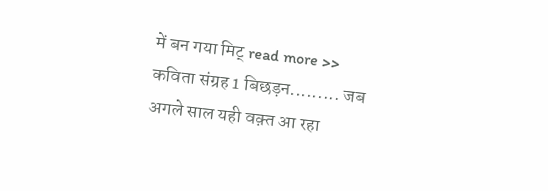में बन गया मिट् read more >>
कविता संग्रह 1 बिछड़न......... जब अगले साल यही वक़्त आ रहा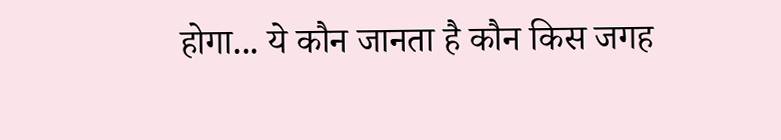होगा... ये कौन जानता है कौन किस जगह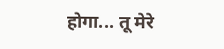होगा... तू मेरे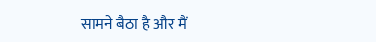सामने बैठा है और मैं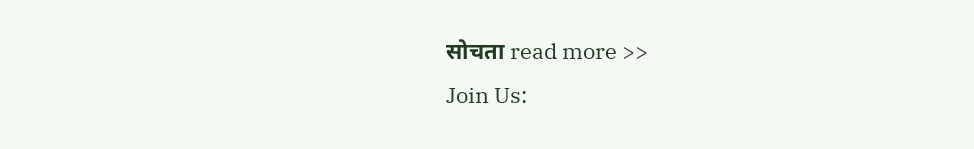सोचता read more >>
Join Us: